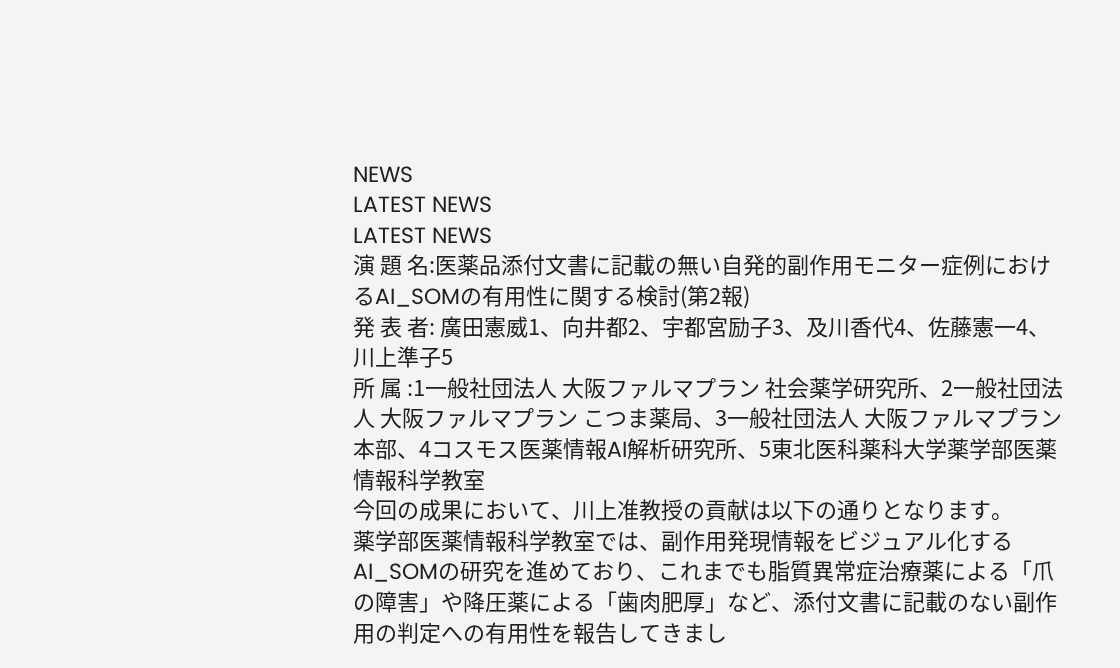NEWS
LATEST NEWS
LATEST NEWS
演 題 名:医薬品添付文書に記載の無い自発的副作用モニター症例におけるAI_SOMの有用性に関する検討(第2報)
発 表 者: 廣田憲威1、向井都2、宇都宮励子3、及川香代4、佐藤憲一4、川上準子5
所 属 :1一般社団法人 大阪ファルマプラン 社会薬学研究所、2一般社団法人 大阪ファルマプラン こつま薬局、3一般社団法人 大阪ファルマプラン 本部、4コスモス医薬情報AI解析研究所、5東北医科薬科大学薬学部医薬情報科学教室
今回の成果において、川上准教授の貢献は以下の通りとなります。
薬学部医薬情報科学教室では、副作用発現情報をビジュアル化するAI_SOMの研究を進めており、これまでも脂質異常症治療薬による「爪の障害」や降圧薬による「歯肉肥厚」など、添付文書に記載のない副作用の判定への有用性を報告してきまし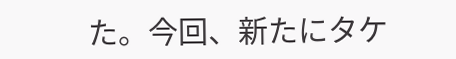た。今回、新たにタケ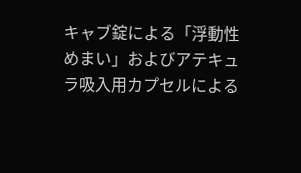キャブ錠による「浮動性めまい」およびアテキュラ吸入用カプセルによる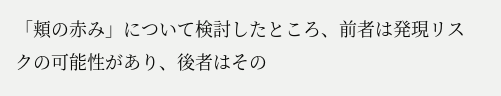「頬の赤み」について検討したところ、前者は発現リスクの可能性があり、後者はその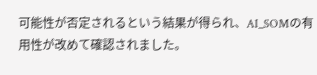可能性が否定されるという結果が得られ、AI_SOMの有用性が改めて確認されました。